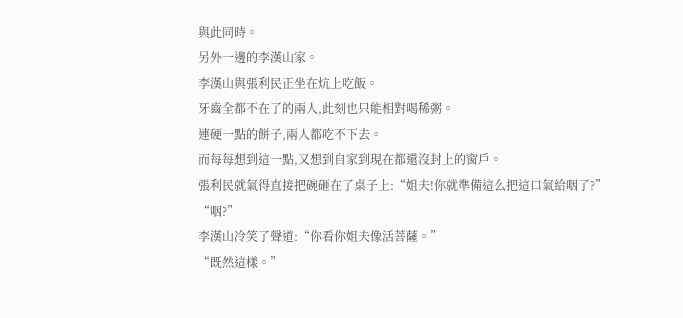與此同時。
另外一邊的李漢山家。
李漢山與張利民正坐在炕上吃飯。
牙齒全都不在了的兩人,此刻也只能相對喝稀粥。
連硬一點的餅子,兩人都吃不下去。
而每每想到這一點,又想到自家到現在都還沒封上的窗戶。
張利民就氣得直接把碗砸在了桌子上:“姐夫!你就準備這么把這口氣給咽了?”
“咽?”
李漢山冷笑了聲道:“你看你姐夫像活菩薩。”
“既然這樣。”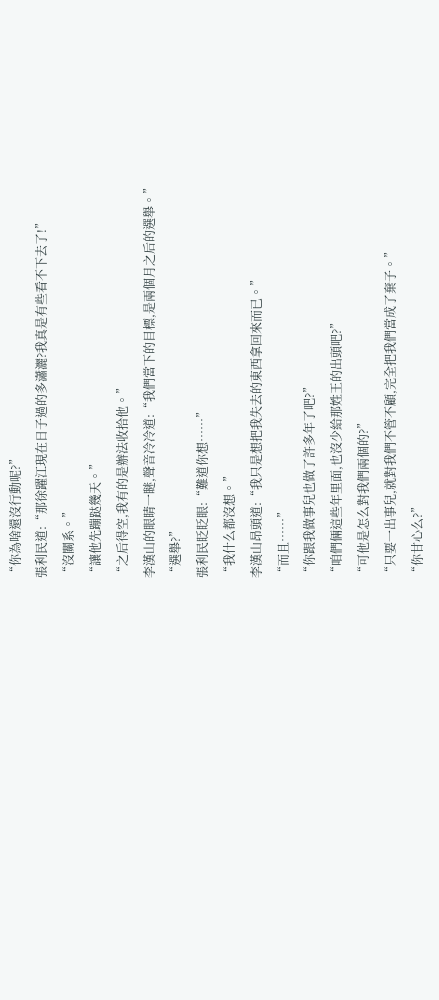“你為啥還沒行動呢?”
張利民道:“那徐躍江現在日子過的多瀟灑?我真是有些看不下去了!”
“沒關系。”
“讓他先蹦跶幾天。”
“之后得空,我有的是辦法收拾他。”
李漢山的眼睛一瞇,聲音冷冷道:“我們當下的目標,是兩個月之后的選舉。”
“選舉?”
張利民眨眨眼:“難道你想……”
“我什么都沒想。”
李漢山昂頭道:“我只是想把我失去的東西拿回來而已。”
“而且……”
“你跟我做事兒也做了許多年了吧?”
“咱們倆這些年里面,也沒少給那姓王的出頭吧?”
“可他是怎么對我們兩個的?”
“只要一出事兒,就對我們不管不顧,完全把我們當成了棄子。”
“你甘心么?”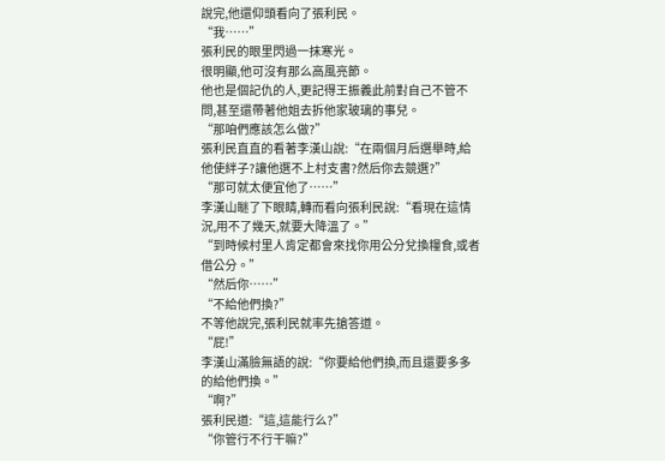說完,他還仰頭看向了張利民。
“我……”
張利民的眼里閃過一抹寒光。
很明顯,他可沒有那么高風亮節。
他也是個記仇的人,更記得王振義此前對自己不管不問,甚至還帶著他姐去拆他家玻璃的事兒。
“那咱們應該怎么做?”
張利民直直的看著李漢山說:“在兩個月后選舉時,給他使絆子?讓他選不上村支書?然后你去競選?”
“那可就太便宜他了……”
李漢山瞇了下眼睛,轉而看向張利民說:“看現在這情況,用不了幾天,就要大降溫了。”
“到時候村里人肯定都會來找你用公分兌換糧食,或者借公分。”
“然后你……”
“不給他們換?”
不等他說完,張利民就率先搶答道。
“屁!”
李漢山滿臉無語的說:“你要給他們換,而且還要多多的給他們換。”
“啊?”
張利民道:“這,這能行么?”
“你管行不行干嘛?”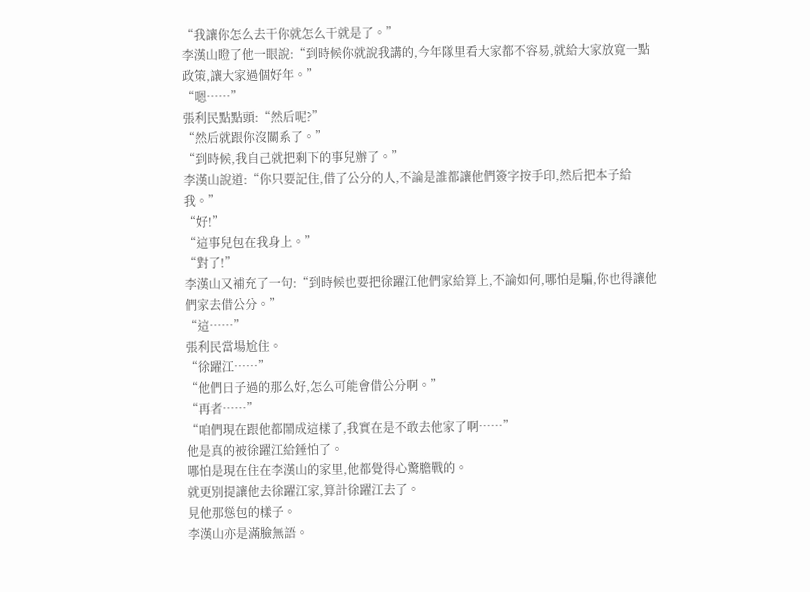“我讓你怎么去干你就怎么干就是了。”
李漢山瞪了他一眼說:“到時候你就說我講的,今年隊里看大家都不容易,就給大家放寬一點政策,讓大家過個好年。”
“嗯……”
張利民點點頭:“然后呢?”
“然后就跟你沒關系了。”
“到時候,我自己就把剩下的事兒辦了。”
李漢山說道:“你只要記住,借了公分的人,不論是誰都讓他們簽字按手印,然后把本子給我。”
“好!”
“這事兒包在我身上。”
“對了!”
李漢山又補充了一句:“到時候也要把徐躍江他們家給算上,不論如何,哪怕是騙,你也得讓他們家去借公分。”
“這……”
張利民當場尬住。
“徐躍江……”
“他們日子過的那么好,怎么可能會借公分啊。”
“再者……”
“咱們現在跟他都鬧成這樣了,我實在是不敢去他家了啊……”
他是真的被徐躍江給錘怕了。
哪怕是現在住在李漢山的家里,他都覺得心驚膽戰的。
就更別提讓他去徐躍江家,算計徐躍江去了。
見他那慫包的樣子。
李漢山亦是滿臉無語。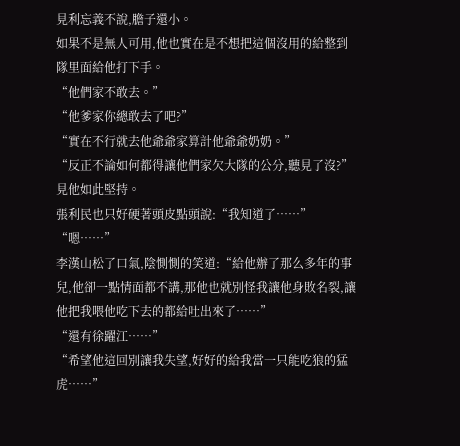見利忘義不說,膽子還小。
如果不是無人可用,他也實在是不想把這個沒用的給整到隊里面給他打下手。
“他們家不敢去。”
“他爹家你總敢去了吧?”
“實在不行就去他爺爺家算計他爺爺奶奶。”
“反正不論如何都得讓他們家欠大隊的公分,聽見了沒?”
見他如此堅持。
張利民也只好硬著頭皮點頭說:“我知道了……”
“嗯……”
李漢山松了口氣,陰惻惻的笑道:“給他辦了那么多年的事兒,他卻一點情面都不講,那他也就別怪我讓他身敗名裂,讓他把我喂他吃下去的都給吐出來了……”
“還有徐躍江……”
“希望他這回別讓我失望,好好的給我當一只能吃狼的猛虎……”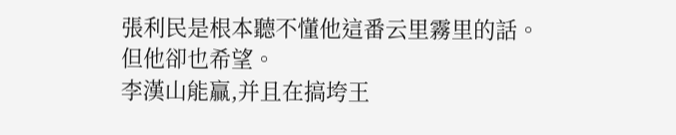張利民是根本聽不懂他這番云里霧里的話。
但他卻也希望。
李漢山能贏,并且在搞垮王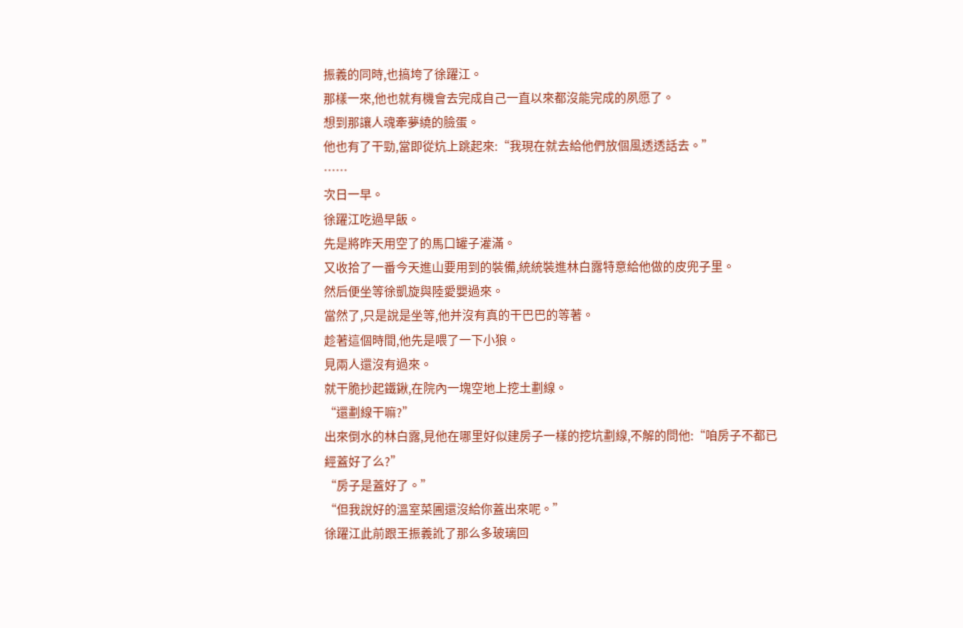振義的同時,也搞垮了徐躍江。
那樣一來,他也就有機會去完成自己一直以來都沒能完成的夙愿了。
想到那讓人魂牽夢繞的臉蛋。
他也有了干勁,當即從炕上跳起來:“我現在就去給他們放個風透透話去。”
……
次日一早。
徐躍江吃過早飯。
先是將昨天用空了的馬口罐子灌滿。
又收拾了一番今天進山要用到的裝備,統統裝進林白露特意給他做的皮兜子里。
然后便坐等徐凱旋與陸愛嬰過來。
當然了,只是說是坐等,他并沒有真的干巴巴的等著。
趁著這個時間,他先是喂了一下小狼。
見兩人還沒有過來。
就干脆抄起鐵鍬,在院內一塊空地上挖土劃線。
“還劃線干嘛?”
出來倒水的林白露,見他在哪里好似建房子一樣的挖坑劃線,不解的問他:“咱房子不都已經蓋好了么?”
“房子是蓋好了。”
“但我說好的溫室菜圃還沒給你蓋出來呢。”
徐躍江此前跟王振義訛了那么多玻璃回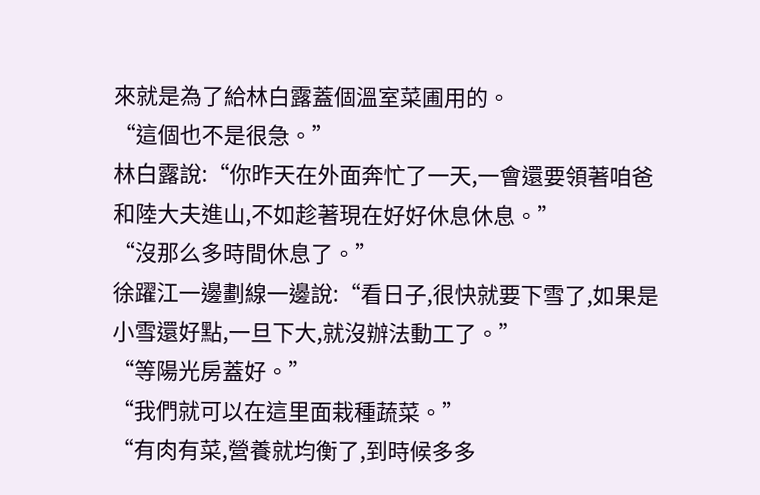來就是為了給林白露蓋個溫室菜圃用的。
“這個也不是很急。”
林白露說:“你昨天在外面奔忙了一天,一會還要領著咱爸和陸大夫進山,不如趁著現在好好休息休息。”
“沒那么多時間休息了。”
徐躍江一邊劃線一邊說:“看日子,很快就要下雪了,如果是小雪還好點,一旦下大,就沒辦法動工了。”
“等陽光房蓋好。”
“我們就可以在這里面栽種蔬菜。”
“有肉有菜,營養就均衡了,到時候多多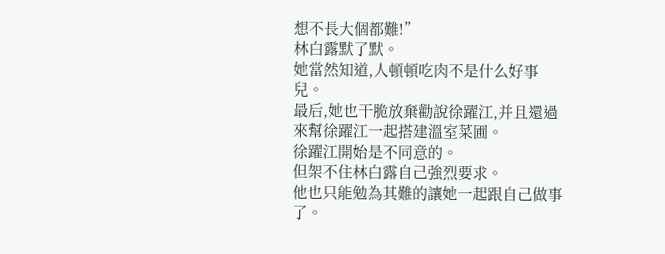想不長大個都難!”
林白露默了默。
她當然知道,人頓頓吃肉不是什么好事兒。
最后,她也干脆放棄勸說徐躍江,并且還過來幫徐躍江一起搭建溫室菜圃。
徐躍江開始是不同意的。
但架不住林白露自己強烈要求。
他也只能勉為其難的讓她一起跟自己做事了。